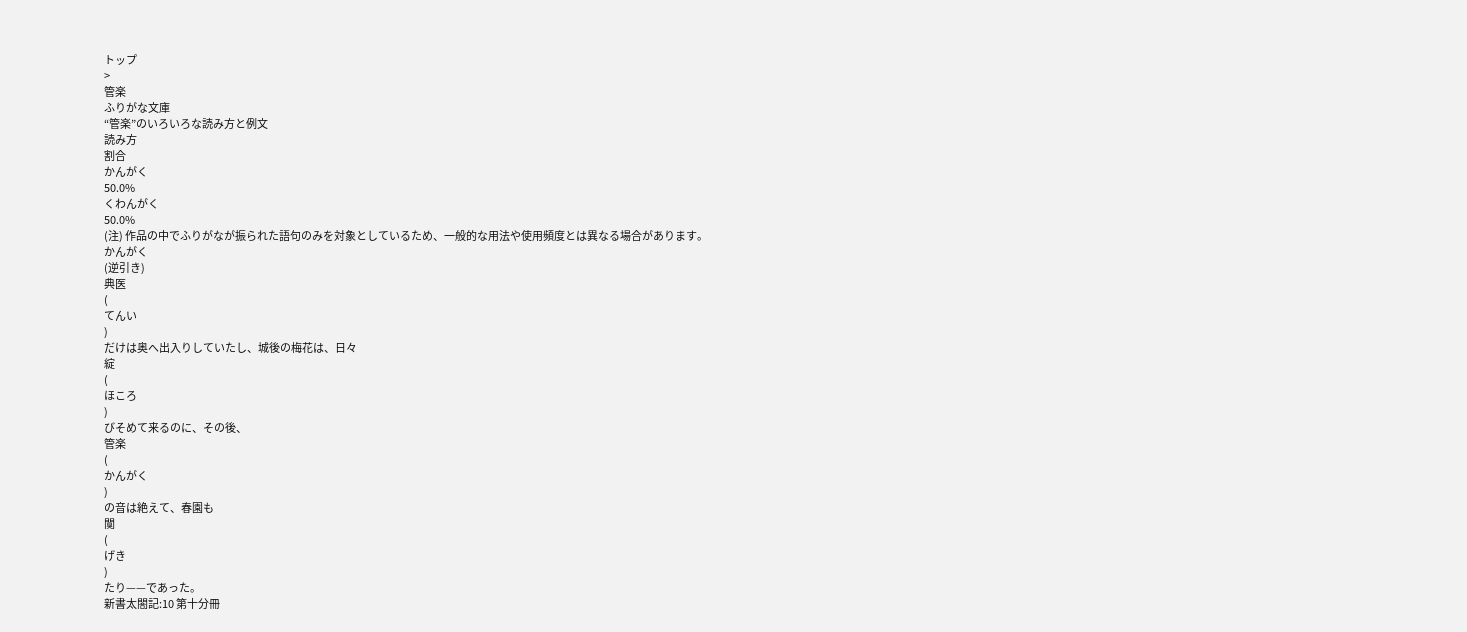トップ
>
管楽
ふりがな文庫
“管楽”のいろいろな読み方と例文
読み方
割合
かんがく
50.0%
くわんがく
50.0%
(注) 作品の中でふりがなが振られた語句のみを対象としているため、一般的な用法や使用頻度とは異なる場合があります。
かんがく
(逆引き)
典医
(
てんい
)
だけは奥へ出入りしていたし、城後の梅花は、日々
綻
(
ほころ
)
びそめて来るのに、その後、
管楽
(
かんがく
)
の音は絶えて、春園も
闃
(
げき
)
たり——であった。
新書太閤記:10 第十分冊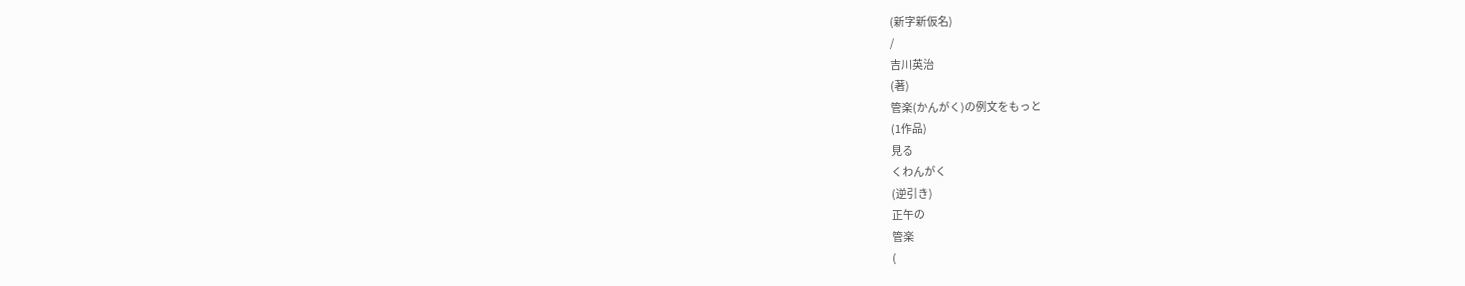(新字新仮名)
/
吉川英治
(著)
管楽(かんがく)の例文をもっと
(1作品)
見る
くわんがく
(逆引き)
正午の
管楽
(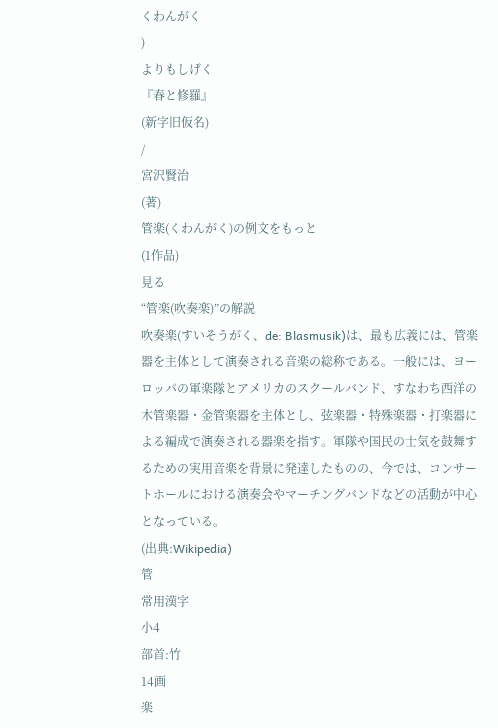くわんがく
)
よりもしげく
『春と修羅』
(新字旧仮名)
/
宮沢賢治
(著)
管楽(くわんがく)の例文をもっと
(1作品)
見る
“管楽(吹奏楽)”の解説
吹奏楽(すいそうがく、de: Blasmusik)は、最も広義には、管楽器を主体として演奏される音楽の総称である。一般には、ヨーロッパの軍楽隊とアメリカのスクールバンド、すなわち西洋の木管楽器・金管楽器を主体とし、弦楽器・特殊楽器・打楽器による編成で演奏される器楽を指す。軍隊や国民の士気を鼓舞するための実用音楽を背景に発達したものの、今では、コンサートホールにおける演奏会やマーチングバンドなどの活動が中心となっている。
(出典:Wikipedia)
管
常用漢字
小4
部首:⽵
14画
楽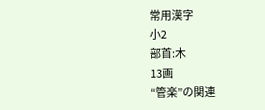常用漢字
小2
部首:⽊
13画
“管楽”の関連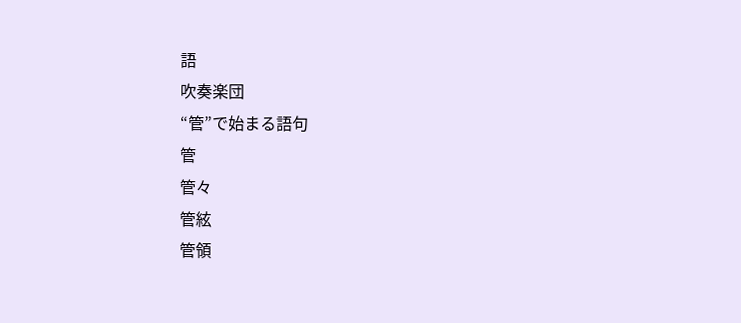語
吹奏楽団
“管”で始まる語句
管
管々
管絃
管領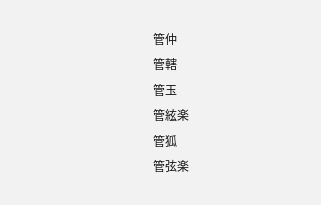管仲
管轄
管玉
管絃楽
管狐
管弦楽